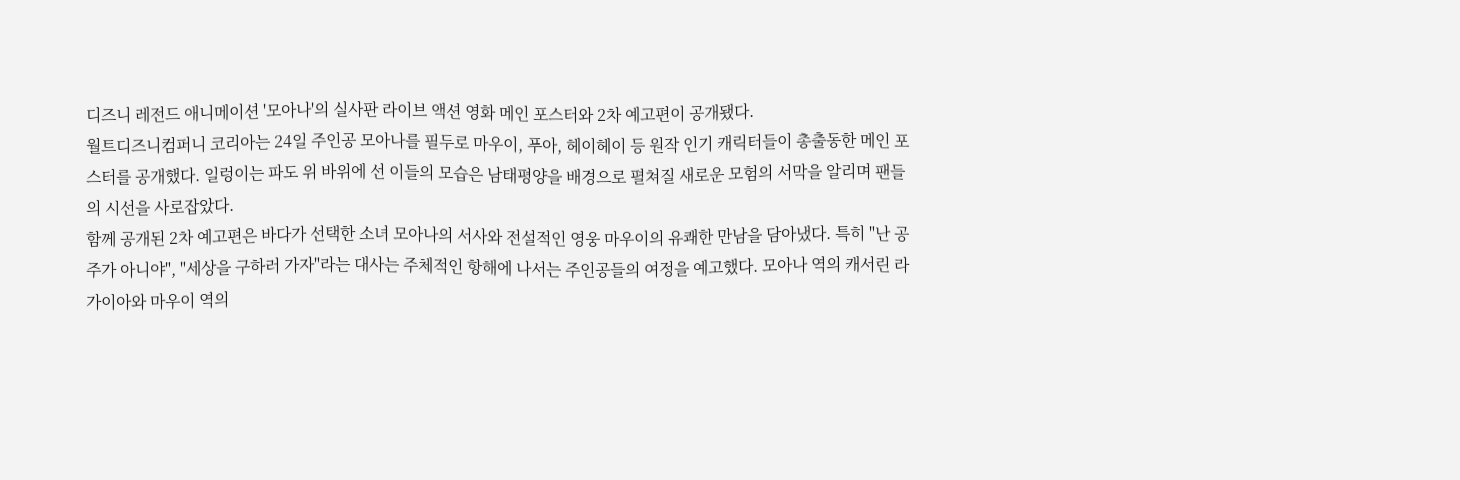디즈니 레전드 애니메이션 '모아나'의 실사판 라이브 액션 영화 메인 포스터와 2차 예고편이 공개됐다.
월트디즈니컴퍼니 코리아는 24일 주인공 모아나를 필두로 마우이, 푸아, 헤이헤이 등 원작 인기 캐릭터들이 총출동한 메인 포스터를 공개했다. 일렁이는 파도 위 바위에 선 이들의 모습은 남태평양을 배경으로 펼쳐질 새로운 모험의 서막을 알리며 팬들의 시선을 사로잡았다.
함께 공개된 2차 예고편은 바다가 선택한 소녀 모아나의 서사와 전설적인 영웅 마우이의 유쾌한 만남을 담아냈다. 특히 "난 공주가 아니야", "세상을 구하러 가자"라는 대사는 주체적인 항해에 나서는 주인공들의 여정을 예고했다. 모아나 역의 캐서린 라가이아와 마우이 역의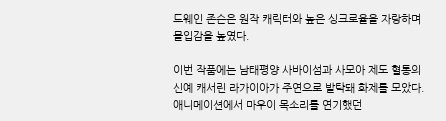드웨인 존슨은 원작 캐릭터와 높은 싱크로율을 자랑하며 몰입감을 높였다.

이번 작품에는 남태평양 사바이섬과 사모아 제도 혈통의 신예 캐서린 라가이아가 주연으로 발탁돼 화제를 모았다. 애니메이션에서 마우이 목소리를 연기했던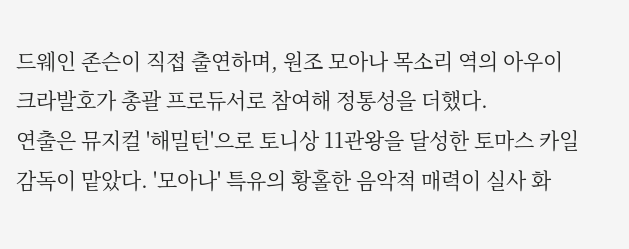드웨인 존슨이 직접 출연하며, 원조 모아나 목소리 역의 아우이 크라발호가 총괄 프로듀서로 참여해 정통성을 더했다.
연출은 뮤지컬 '해밀턴'으로 토니상 11관왕을 달성한 토마스 카일 감독이 맡았다. '모아나' 특유의 황홀한 음악적 매력이 실사 화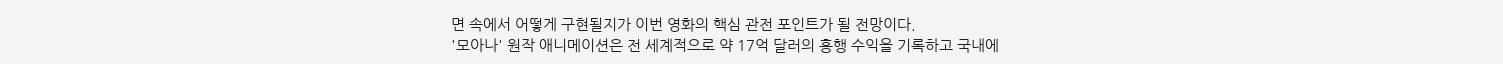면 속에서 어떻게 구현될지가 이번 영화의 핵심 관전 포인트가 될 전망이다.
'모아나' 원작 애니메이션은 전 세계적으로 약 17억 달러의 흥행 수익을 기록하고 국내에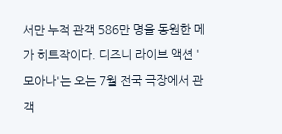서만 누적 관객 586만 명을 동원한 메가 히트작이다. 디즈니 라이브 액션 '모아나'는 오는 7월 전국 극장에서 관객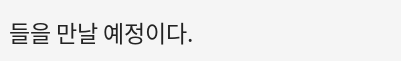들을 만날 예정이다.